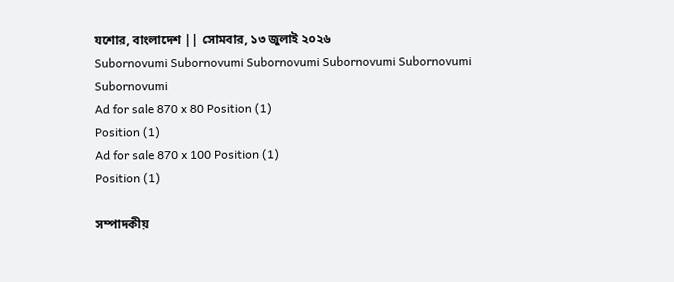যশোর, বাংলাদেশ || সোমবার, ১৩ জুলাই ২০২৬
Subornovumi Subornovumi Subornovumi Subornovumi Subornovumi Subornovumi
Ad for sale 870 x 80 Position (1)
Position (1)
Ad for sale 870 x 100 Position (1)
Position (1)

সম্পাদকীয়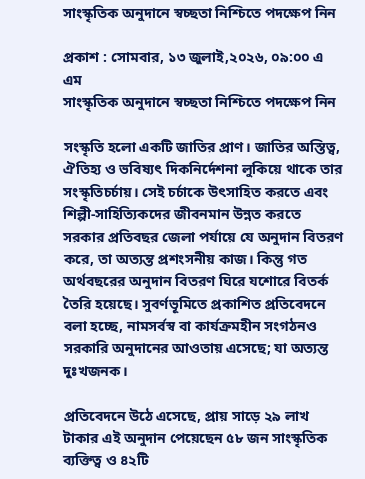সাংস্কৃতিক অনুদানে স্বচ্ছতা নিশ্চিতে পদক্ষেপ নিন

প্রকাশ : সোমবার, ১৩ জুলাই,২০২৬, ০৯:০০ এ এম
সাংস্কৃতিক অনুদানে স্বচ্ছতা নিশ্চিতে পদক্ষেপ নিন

সংস্কৃতি হলো একটি জাতির প্রাণ। জাতির অস্তিত্ব, ঐতিহ্য ও ভবিষ্যৎ দিকনির্দেশনা লুকিয়ে থাকে তার সংস্কৃতিচর্চায়। সেই চর্চাকে উৎসাহিত করতে এবং শিল্পী-সাহিত্যিকদের জীবনমান উন্নত করতে সরকার প্রতিবছর জেলা পর্যায়ে যে অনুদান বিতরণ করে, তা অত্যন্ত প্রশংসনীয় কাজ। কিন্তু গত অর্থবছরের অনুদান বিতরণ ঘিরে যশোরে বিতর্ক তৈরি হয়েছে। সুবর্ণভূমিতে প্রকাশিত প্রতিবেদনে বলা হচ্ছে, নামসর্বস্ব বা কার্যক্রমহীন সংগঠনও সরকারি অনুদানের আওতায় এসেছে; যা অত্যন্ত দুঃখজনক।

প্রতিবেদনে উঠে এসেছে, প্রায় সাড়ে ২৯ লাখ টাকার এই অনুদান পেয়েছেন ৫৮ জন সাংস্কৃতিক ব্যক্তিত্ব ও ৪২টি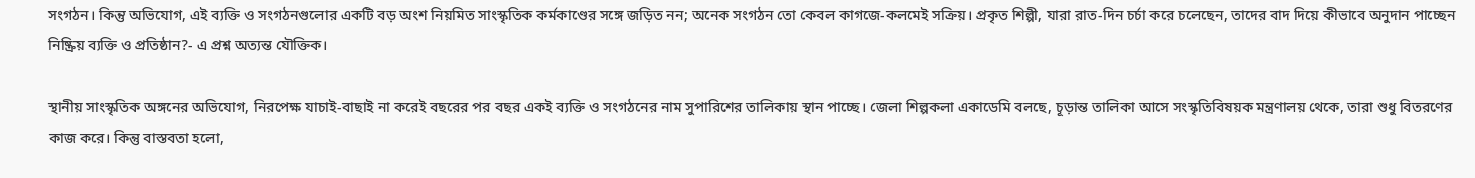সংগঠন। কিন্তু অভিযোগ, এই ব্যক্তি ও সংগঠনগুলোর একটি বড় অংশ নিয়মিত সাংস্কৃতিক কর্মকাণ্ডের সঙ্গে জড়িত নন; অনেক সংগঠন তো কেবল কাগজে-কলমেই সক্রিয়। প্রকৃত শিল্পী, যারা রাত-দিন চর্চা করে চলেছেন, তাদের বাদ দিয়ে কীভাবে অনুদান পাচ্ছেন নিষ্ক্রিয় ব্যক্তি ও প্রতিষ্ঠান?- এ প্রশ্ন অত্যন্ত যৌক্তিক।

স্থানীয় সাংস্কৃতিক অঙ্গনের অভিযোগ, নিরপেক্ষ যাচাই-বাছাই না করেই বছরের পর বছর একই ব্যক্তি ও সংগঠনের নাম সুপারিশের তালিকায় স্থান পাচ্ছে। জেলা শিল্পকলা একাডেমি বলছে, চূড়ান্ত তালিকা আসে সংস্কৃতিবিষয়ক মন্ত্রণালয় থেকে, তারা শুধু বিতরণের কাজ করে। কিন্তু বাস্তবতা হলো,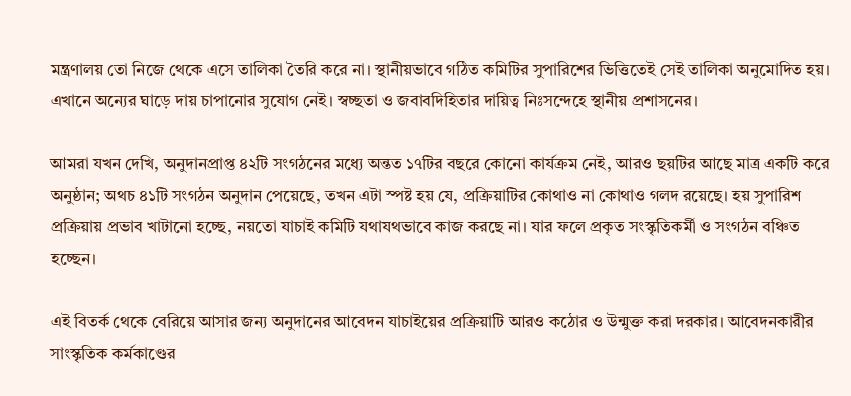মন্ত্রণালয় তো নিজে থেকে এসে তালিকা তৈরি করে না। স্থানীয়ভাবে গঠিত কমিটির সুপারিশের ভিত্তিতেই সেই তালিকা অনুমোদিত হয়। এখানে অন্যের ঘাড়ে দায় চাপানোর সুযোগ নেই। স্বচ্ছতা ও জবাবদিহিতার দায়িত্ব নিঃসন্দেহে স্থানীয় প্রশাসনের।

আমরা যখন দেখি, অনুদানপ্রাপ্ত ৪২টি সংগঠনের মধ্যে অন্তত ১৭টির বছরে কোনো কার্যক্রম নেই, আরও ছয়টির আছে মাত্র একটি করে অনুষ্ঠান; অথচ ৪১টি সংগঠন অনুদান পেয়েছে, তখন এটা স্পষ্ট হয় যে, প্রক্রিয়াটির কোথাও না কোথাও গলদ রয়েছে। হয় সুপারিশ প্রক্রিয়ায় প্রভাব খাটানো হচ্ছে, নয়তো যাচাই কমিটি যথাযথভাবে কাজ করছে না। যার ফলে প্রকৃত সংস্কৃতিকর্মী ও সংগঠন বঞ্চিত হচ্ছেন।

এই বিতর্ক থেকে বেরিয়ে আসার জন্য অনুদানের আবেদন যাচাইয়ের প্রক্রিয়াটি আরও কঠোর ও উন্মুক্ত করা দরকার। আবেদনকারীর সাংস্কৃতিক কর্মকাণ্ডের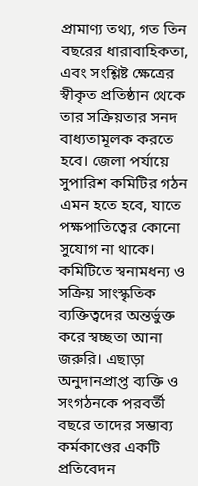প্রামাণ্য তথ্য, গত তিন বছরের ধারাবাহিকতা, এবং সংশ্লিষ্ট ক্ষেত্রের স্বীকৃত প্রতিষ্ঠান থেকে তার সক্রিয়তার সনদ বাধ্যতামূলক করতে হবে। জেলা পর্যায়ে সুপারিশ কমিটির গঠন এমন হতে হবে, যাতে পক্ষপাতিত্বের কোনো সুযোগ না থাকে। কমিটিতে স্বনামধন্য ও সক্রিয় সাংস্কৃতিক ব্যক্তিত্বদের অন্তর্ভুক্ত করে স্বচ্ছতা আনা জরুরি। এছাড়া অনুদানপ্রাপ্ত ব্যক্তি ও সংগঠনকে পরবর্তী বছরে তাদের সম্ভাব্য কর্মকাণ্ডের একটি প্রতিবেদন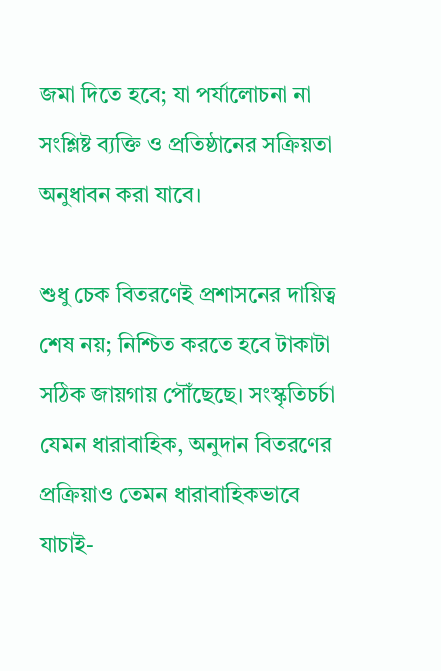জমা দিতে হবে; যা পর্যালোচনা না সংশ্লিষ্ট ব্যক্তি ও প্রতিষ্ঠানের সক্রিয়তা অনুধাবন করা যাবে।

শুধু চেক বিতরণেই প্রশাসনের দায়িত্ব শেষ নয়; নিশ্চিত করতে হবে টাকাটা সঠিক জায়গায় পৌঁছেছে। সংস্কৃতিচর্চা যেমন ধারাবাহিক, অনুদান বিতরণের প্রক্রিয়াও তেমন ধারাবাহিকভাবে যাচাই-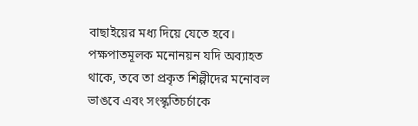বাছাইয়ের মধ্য দিয়ে যেতে হবে। পক্ষপাতমূলক মনোনয়ন যদি অব্যাহত থাকে, তবে তা প্রকৃত শিল্পীদের মনোবল ভাঙবে এবং সংস্কৃতিচর্চাকে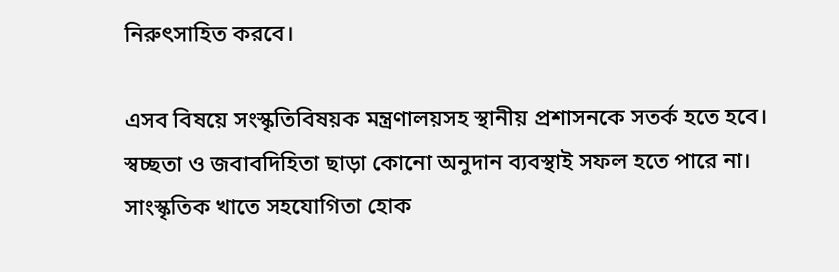নিরুৎসাহিত করবে।

এসব বিষয়ে সংস্কৃতিবিষয়ক মন্ত্রণালয়সহ স্থানীয় প্রশাসনকে সতর্ক হতে হবে। স্বচ্ছতা ও জবাবদিহিতা ছাড়া কোনো অনুদান ব্যবস্থাই সফল হতে পারে না। সাংস্কৃতিক খাতে সহযোগিতা হোক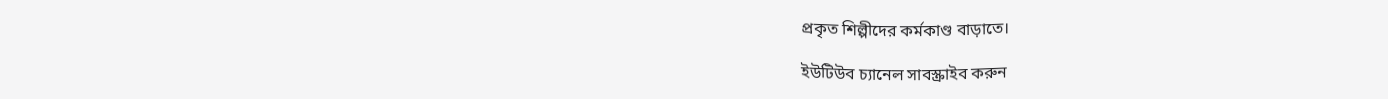প্রকৃত শিল্পীদের কর্মকাণ্ড বাড়াতে।

ইউটিউব চ্যানেল সাবস্ক্রাইব করুন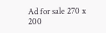Ad for sale 270 x 200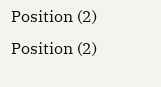Position (2)
Position (2)